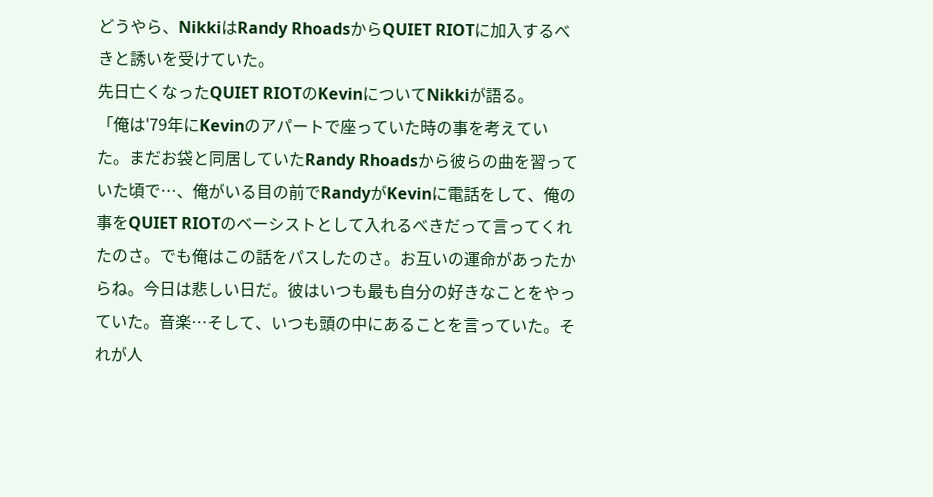どうやら、NikkiはRandy RhoadsからQUIET RIOTに加入するべきと誘いを受けていた。
先日亡くなったQUIET RIOTのKevinについてNikkiが語る。
「俺は'79年にKevinのアパートで座っていた時の事を考えていた。まだお袋と同居していたRandy Rhoadsから彼らの曲を習っていた頃で…、俺がいる目の前でRandyがKevinに電話をして、俺の事をQUIET RIOTのベーシストとして入れるべきだって言ってくれたのさ。でも俺はこの話をパスしたのさ。お互いの運命があったからね。今日は悲しい日だ。彼はいつも最も自分の好きなことをやっていた。音楽…そして、いつも頭の中にあることを言っていた。それが人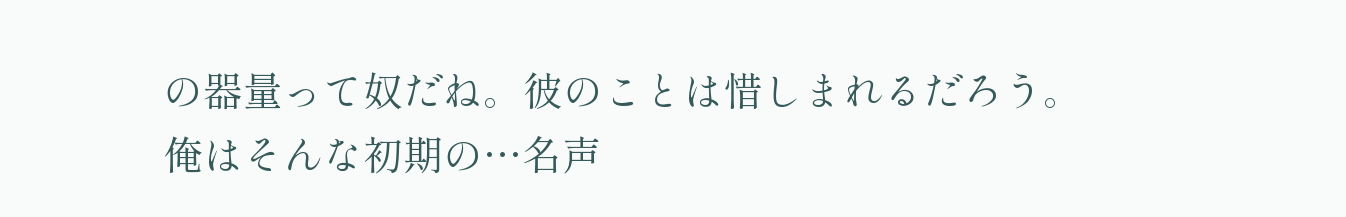の器量って奴だね。彼のことは惜しまれるだろう。俺はそんな初期の…名声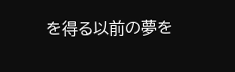を得る以前の夢を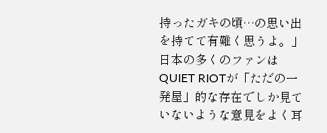持ったガキの頃…の思い出を持てて有難く思うよ。」
日本の多くのファンはQUIET RIOTが「ただの一発屋」的な存在でしか見ていないような意見をよく耳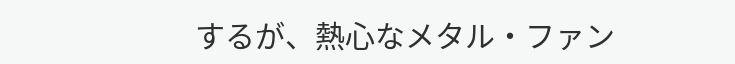するが、熱心なメタル・ファン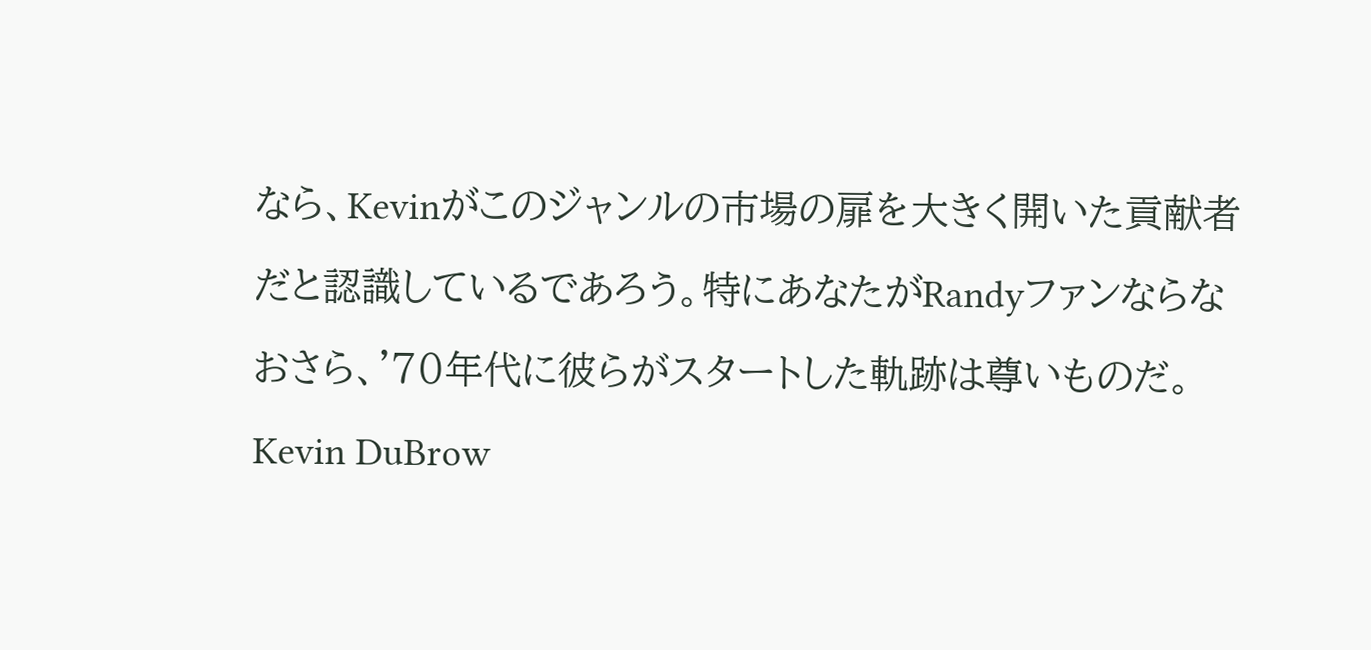なら、Kevinがこのジャンルの市場の扉を大きく開いた貢献者だと認識しているであろう。特にあなたがRandyファンならなおさら、'70年代に彼らがスタートした軌跡は尊いものだ。
Kevin DuBrow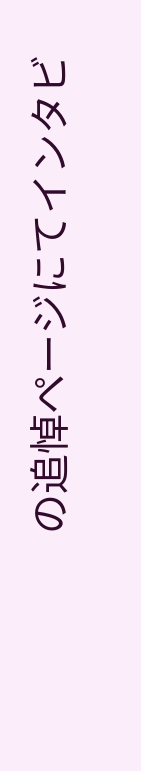の追悼ページにてインタビ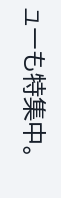ューも特集中。